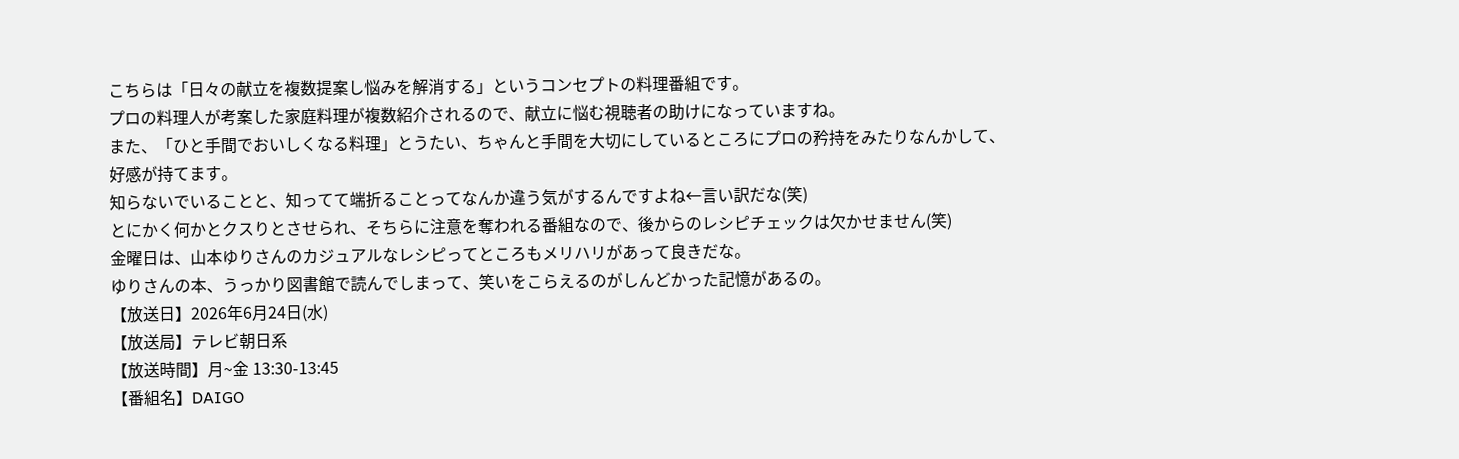こちらは「日々の献立を複数提案し悩みを解消する」というコンセプトの料理番組です。
プロの料理人が考案した家庭料理が複数紹介されるので、献立に悩む視聴者の助けになっていますね。
また、「ひと手間でおいしくなる料理」とうたい、ちゃんと手間を大切にしているところにプロの矜持をみたりなんかして、好感が持てます。
知らないでいることと、知ってて端折ることってなんか違う気がするんですよね←言い訳だな(笑)
とにかく何かとクスりとさせられ、そちらに注意を奪われる番組なので、後からのレシピチェックは欠かせません(笑)
金曜日は、山本ゆりさんのカジュアルなレシピってところもメリハリがあって良きだな。
ゆりさんの本、うっかり図書館で読んでしまって、笑いをこらえるのがしんどかった記憶があるの。
【放送日】2026年6月24日(水)
【放送局】テレビ朝日系
【放送時間】月~金 13:30-13:45
【番組名】DAIGO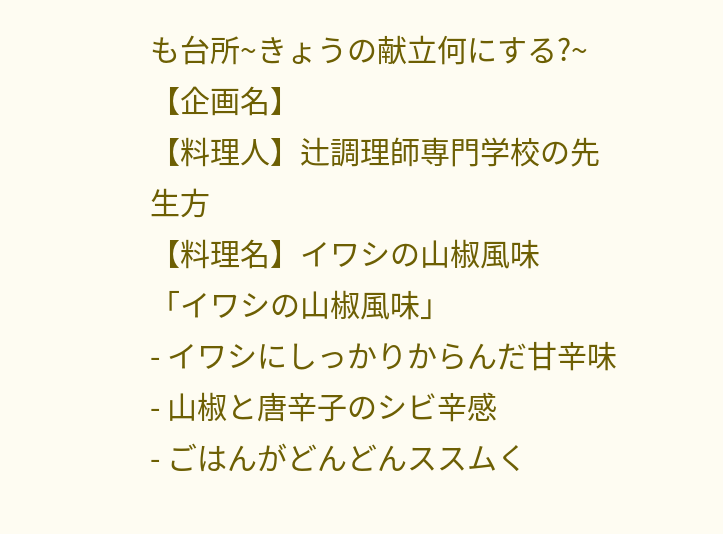も台所~きょうの献立何にする?~
【企画名】
【料理人】辻調理師専門学校の先生方
【料理名】イワシの山椒風味
「イワシの山椒風味」
- イワシにしっかりからんだ甘辛味
- 山椒と唐辛子のシビ辛感
- ごはんがどんどんススムく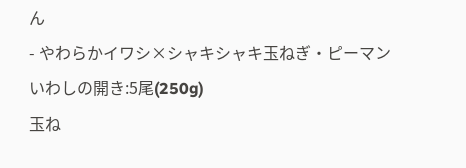ん
- やわらかイワシ×シャキシャキ玉ねぎ・ピーマン
いわしの開き:5尾(250g)
玉ね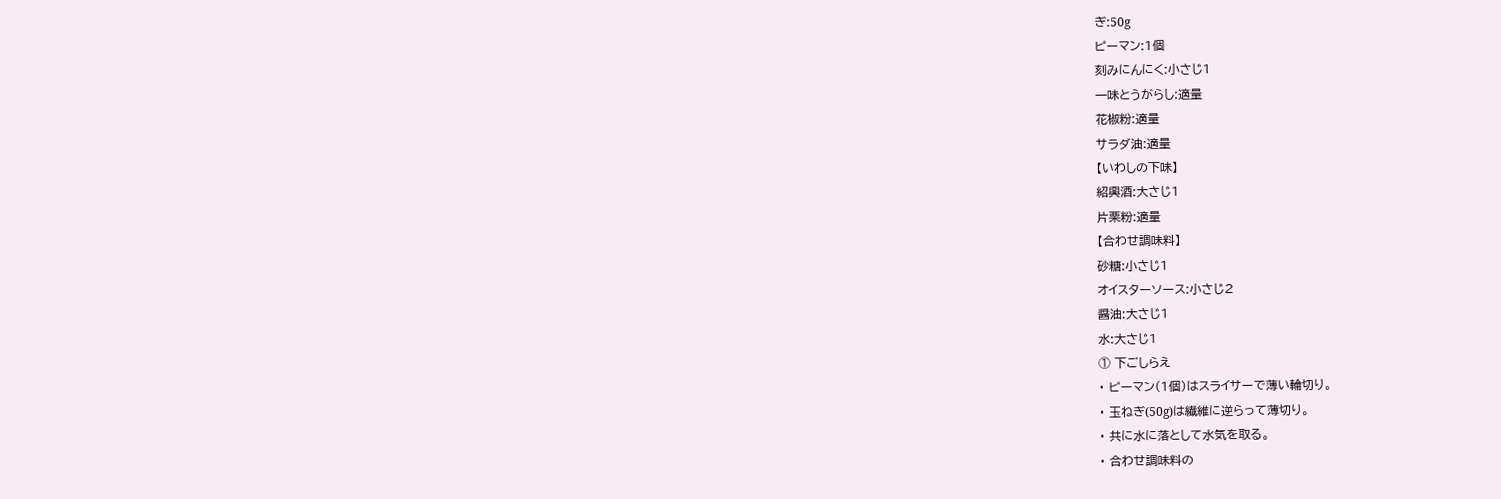ぎ:50g
ピーマン:1個
刻みにんにく:小さじ1
一味とうがらし:適量
花椒粉:適量
サラダ油:適量
【いわしの下味】
紹興酒:大さじ1
片栗粉:適量
【合わせ調味料】
砂糖:小さじ1
オイスターソース:小さじ2
醤油:大さじ1
水:大さじ1
① 下ごしらえ
・ ピーマン(1個)はスライサーで薄い輪切り。
・ 玉ねぎ(50g)は繊維に逆らって薄切り。
・ 共に水に落として水気を取る。
・ 合わせ調味料の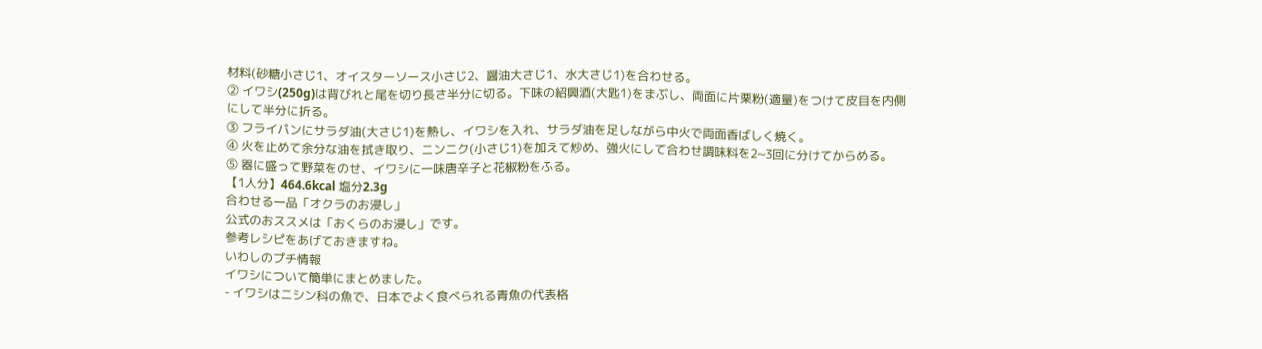材料(砂糖小さじ1、オイスターソース小さじ2、醤油大さじ1、水大さじ1)を合わせる。
② イワシ(250g)は背びれと尾を切り長さ半分に切る。下味の紹興酒(大匙1)をまぶし、両面に片栗粉(適量)をつけて皮目を内側にして半分に折る。
③ フライパンにサラダ油(大さじ1)を熱し、イワシを入れ、サラダ油を足しながら中火で両面香ばしく焼く。
④ 火を止めて余分な油を拭き取り、ニンニク(小さじ1)を加えて炒め、強火にして合わせ調味料を2~3回に分けてからめる。
⑤ 器に盛って野菜をのせ、イワシに一味唐辛子と花椒粉をふる。
【1人分】464.6kcal 塩分2.3g
合わせる一品「オクラのお浸し」
公式のおススメは「おくらのお浸し」です。
参考レシピをあげておきますね。
いわしのプチ情報
イワシについて簡単にまとめました。
- イワシはニシン科の魚で、日本でよく食べられる青魚の代表格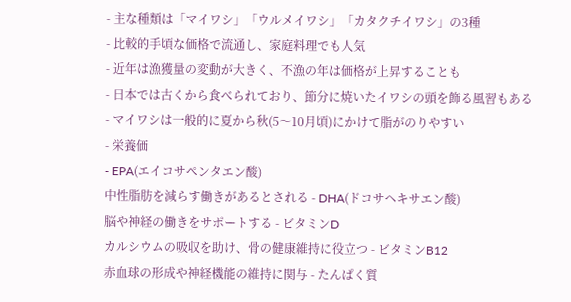- 主な種類は「マイワシ」「ウルメイワシ」「カタクチイワシ」の3種
- 比較的手頃な価格で流通し、家庭料理でも人気
- 近年は漁獲量の変動が大きく、不漁の年は価格が上昇することも
- 日本では古くから食べられており、節分に焼いたイワシの頭を飾る風習もある
- マイワシは一般的に夏から秋(5〜10月頃)にかけて脂がのりやすい
- 栄養価
- EPA(エイコサペンタエン酸)
中性脂肪を減らす働きがあるとされる - DHA(ドコサヘキサエン酸)
脳や神経の働きをサポートする - ビタミンD
カルシウムの吸収を助け、骨の健康維持に役立つ - ビタミンB12
赤血球の形成や神経機能の維持に関与 - たんぱく質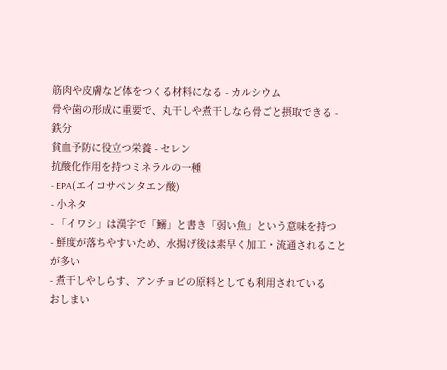筋肉や皮膚など体をつくる材料になる - カルシウム
骨や歯の形成に重要で、丸干しや煮干しなら骨ごと摂取できる - 鉄分
貧血予防に役立つ栄養 - セレン
抗酸化作用を持つミネラルの一種
- EPA(エイコサペンタエン酸)
- 小ネタ
- 「イワシ」は漢字で「鰯」と書き「弱い魚」という意味を持つ
- 鮮度が落ちやすいため、水揚げ後は素早く加工・流通されることが多い
- 煮干しやしらす、アンチョビの原料としても利用されている
おしまい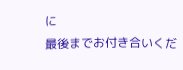に
最後までお付き合いくだ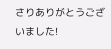さりありがとうございました!